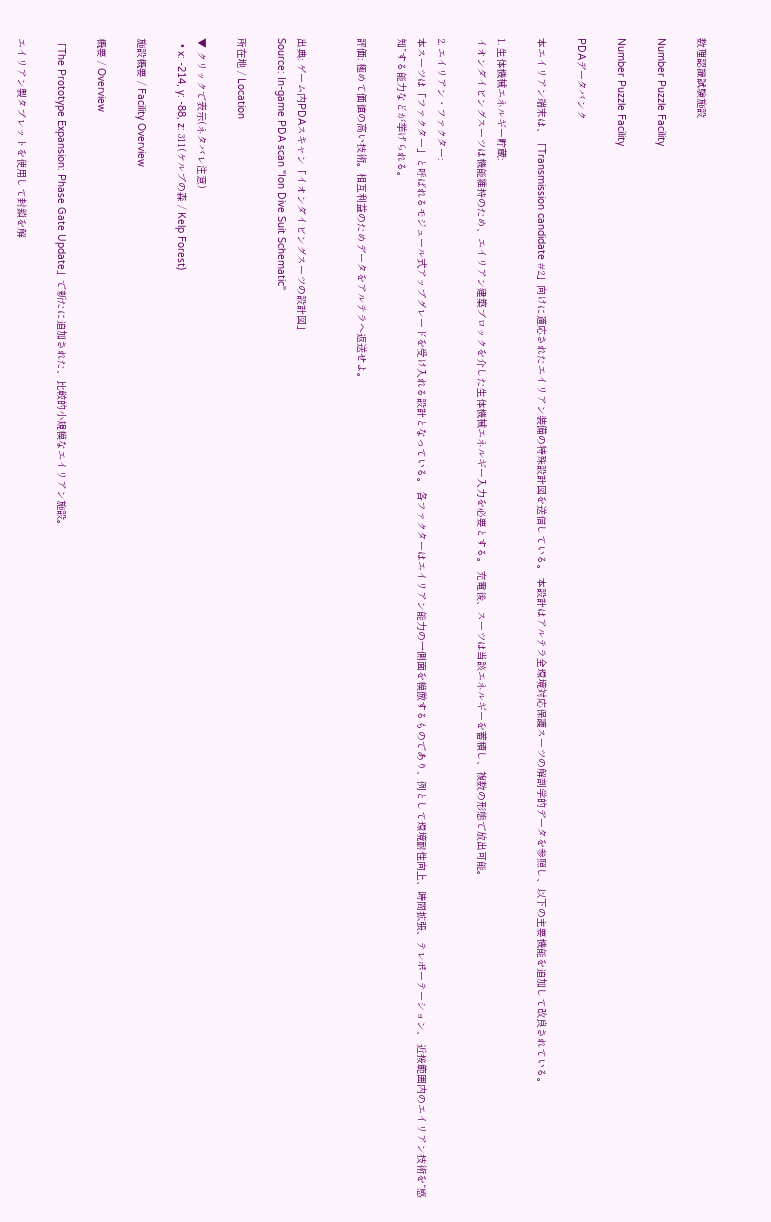数理認識試験施設

Number Puzzle Facility

Number Puzzle Facility

PDAデータバンク

本エイリアン端末は、「Transmission candidate #2」向けに適応されたエイリアン装備の特殊設計図を送信している。 本設計はアルテラ全環境対応保護スーツの解剖学的データを参照し、以下の主要機能を追加して改良されている。

1. 生体機械エネルギー貯蔵:
イオンダイビングスーツは機能維持のため、エイリアン建築ブロックを介した生体機械エネルギー入力を必要とする。 充電後、スーツは当該エネルギーを蓄積し、複数の形態で放出可能。

2. エイリアン・ファクター:
本スーツは「ファクター」と呼ばれるモジュール式アップグレードを受け入れる設計となっている。 各ファクターはエイリアン能力の一側面を模倣するものであり、例として環境耐性向上、時間拡張、テレポーテーション、 近接範囲内のエイリアン技術を“感知”する能力などが挙げられる。

評価: 極めて価値の高い技術。相互利益のためデータをアルテラへ返送せよ。


出典: ゲーム内PDAスキャン「イオンダイビングスーツの設計図」
Source: In-game PDA scan "Ion Dive Suit Schematic"

所在地 / Location

▼ クリックで表示(ネタバレ注意)
  • x: -214, y: -88, z: 311(ケルプの森 / Kelp Forest)

施設概要 / Facility Overview

概要 / Overview

「The Prototype Expansion: Phase Gate Update」で新たに追加された、比較的小規模なエイリアン施設。

エイリアン製タブレットを使用して封鎖を解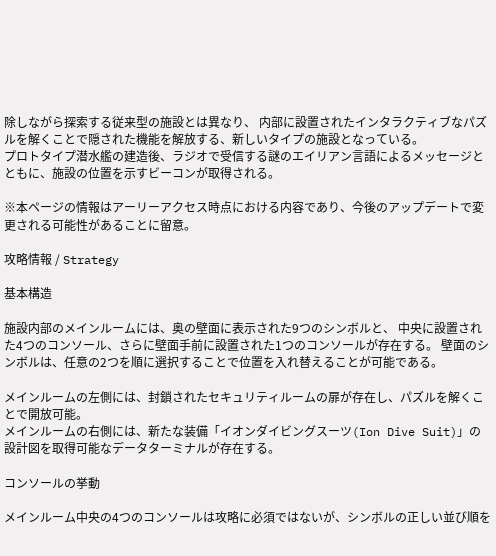除しながら探索する従来型の施設とは異なり、 内部に設置されたインタラクティブなパズルを解くことで隠された機能を解放する、新しいタイプの施設となっている。
プロトタイプ潜水艦の建造後、ラジオで受信する謎のエイリアン言語によるメッセージとともに、施設の位置を示すビーコンが取得される。

※本ページの情報はアーリーアクセス時点における内容であり、今後のアップデートで変更される可能性があることに留意。

攻略情報 / Strategy

基本構造

施設内部のメインルームには、奥の壁面に表示された9つのシンボルと、 中央に設置された4つのコンソール、さらに壁面手前に設置された1つのコンソールが存在する。 壁面のシンボルは、任意の2つを順に選択することで位置を入れ替えることが可能である。

メインルームの左側には、封鎖されたセキュリティルームの扉が存在し、パズルを解くことで開放可能。
メインルームの右側には、新たな装備「イオンダイビングスーツ(Ion Dive Suit)」の設計図を取得可能なデータターミナルが存在する。

コンソールの挙動

メインルーム中央の4つのコンソールは攻略に必須ではないが、シンボルの正しい並び順を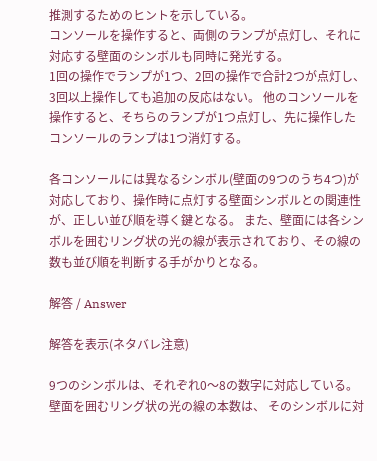推測するためのヒントを示している。
コンソールを操作すると、両側のランプが点灯し、それに対応する壁面のシンボルも同時に発光する。
1回の操作でランプが1つ、2回の操作で合計2つが点灯し、3回以上操作しても追加の反応はない。 他のコンソールを操作すると、そちらのランプが1つ点灯し、先に操作したコンソールのランプは1つ消灯する。

各コンソールには異なるシンボル(壁面の9つのうち4つ)が対応しており、操作時に点灯する壁面シンボルとの関連性が、正しい並び順を導く鍵となる。 また、壁面には各シンボルを囲むリング状の光の線が表示されており、その線の数も並び順を判断する手がかりとなる。

解答 / Answer

解答を表示(ネタバレ注意)

9つのシンボルは、それぞれ0〜8の数字に対応している。壁面を囲むリング状の光の線の本数は、 そのシンボルに対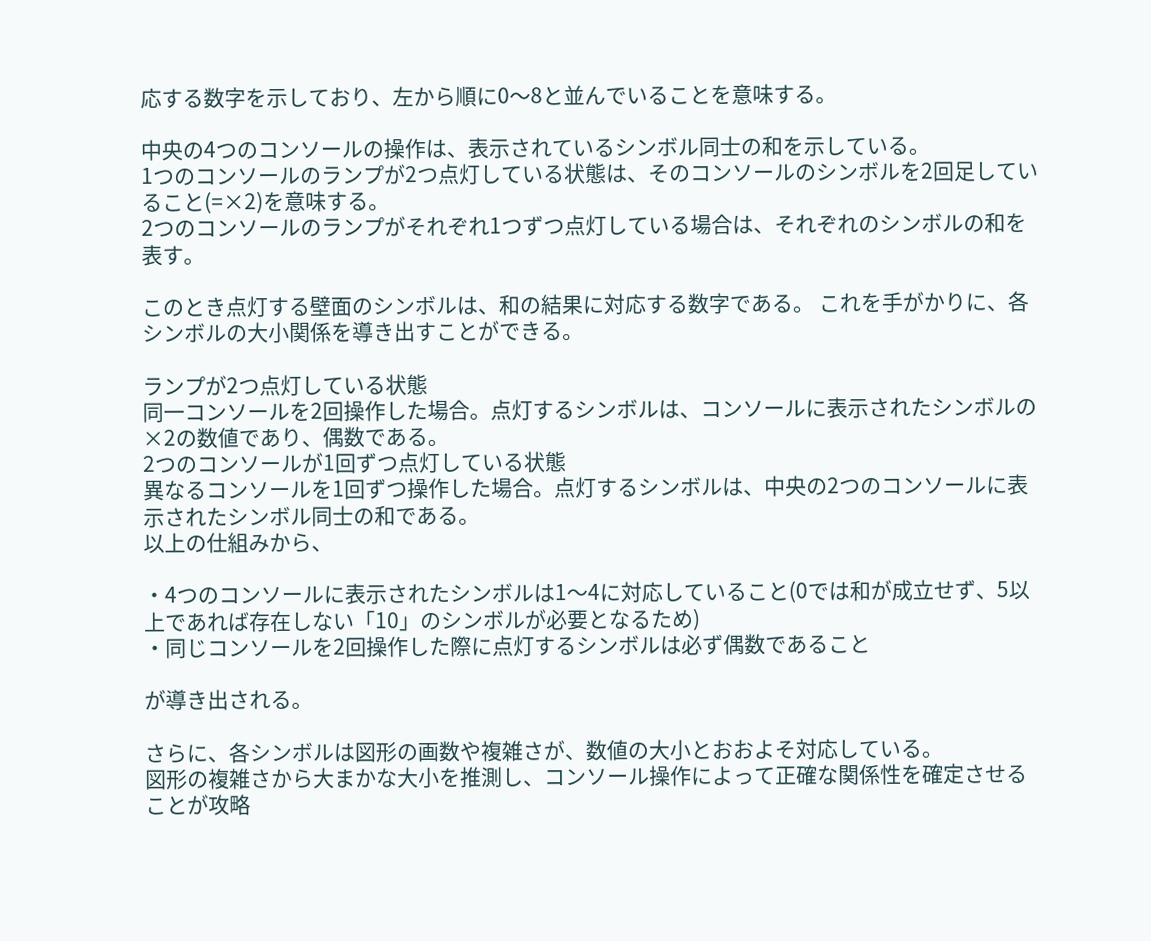応する数字を示しており、左から順に0〜8と並んでいることを意味する。

中央の4つのコンソールの操作は、表示されているシンボル同士の和を示している。
1つのコンソールのランプが2つ点灯している状態は、そのコンソールのシンボルを2回足していること(=×2)を意味する。
2つのコンソールのランプがそれぞれ1つずつ点灯している場合は、それぞれのシンボルの和を表す。

このとき点灯する壁面のシンボルは、和の結果に対応する数字である。 これを手がかりに、各シンボルの大小関係を導き出すことができる。

ランプが2つ点灯している状態
同一コンソールを2回操作した場合。点灯するシンボルは、コンソールに表示されたシンボルの×2の数値であり、偶数である。
2つのコンソールが1回ずつ点灯している状態
異なるコンソールを1回ずつ操作した場合。点灯するシンボルは、中央の2つのコンソールに表示されたシンボル同士の和である。
以上の仕組みから、

・4つのコンソールに表示されたシンボルは1〜4に対応していること(0では和が成立せず、5以上であれば存在しない「10」のシンボルが必要となるため)
・同じコンソールを2回操作した際に点灯するシンボルは必ず偶数であること

が導き出される。

さらに、各シンボルは図形の画数や複雑さが、数値の大小とおおよそ対応している。
図形の複雑さから大まかな大小を推測し、コンソール操作によって正確な関係性を確定させることが攻略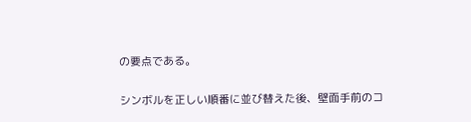の要点である。

シンボルを正しい順番に並び替えた後、壁面手前のコ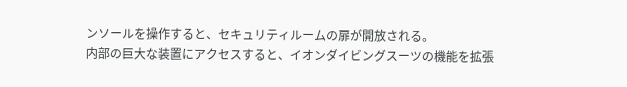ンソールを操作すると、セキュリティルームの扉が開放される。
内部の巨大な装置にアクセスすると、イオンダイビングスーツの機能を拡張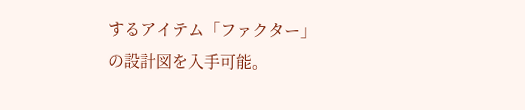するアイテム「ファクター」の設計図を入手可能。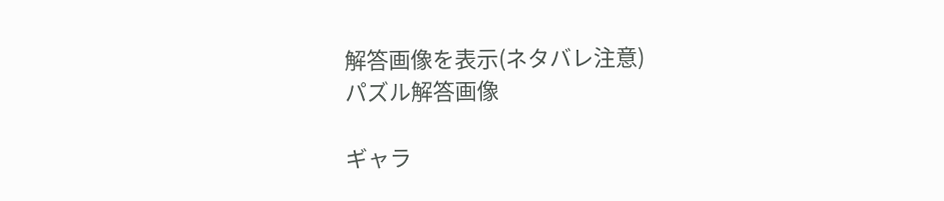解答画像を表示(ネタバレ注意)
パズル解答画像

ギャラ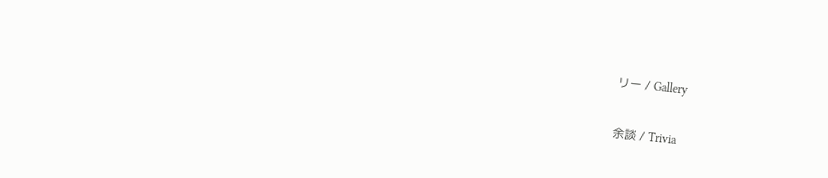リー / Gallery

余談 / Trivia